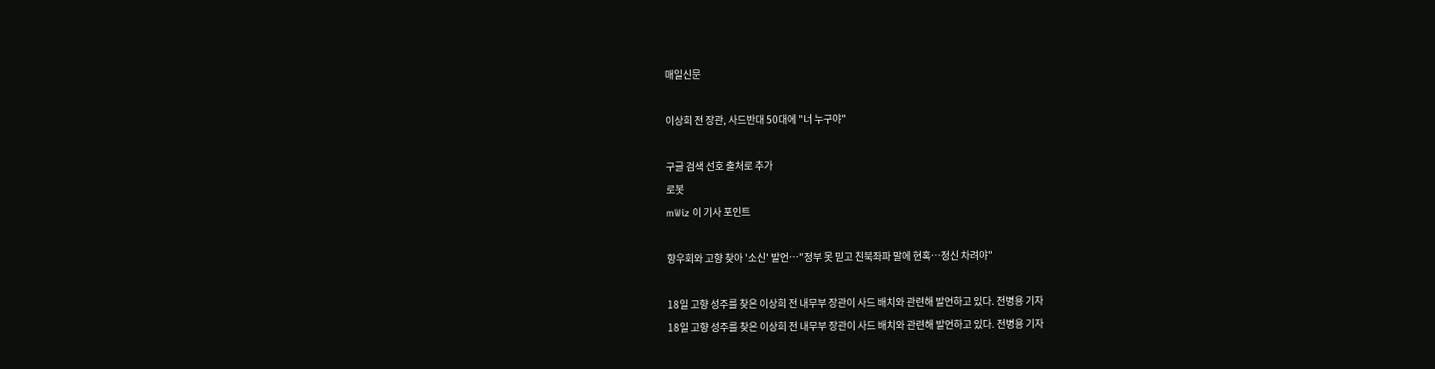매일신문

이상희 전 장관, 사드반대 50대에 "너 누구야"

구글 검색 선호 출처로 추가
로봇
mWiz 이 기사 포인트

향우회와 고향 찾아 '소신' 발언…"정부 못 믿고 친북좌파 말에 현혹…정신 차려야"

18일 고향 성주를 찾은 이상희 전 내무부 장관이 사드 배치와 관련해 발언하고 있다. 전병용 기자
18일 고향 성주를 찾은 이상희 전 내무부 장관이 사드 배치와 관련해 발언하고 있다. 전병용 기자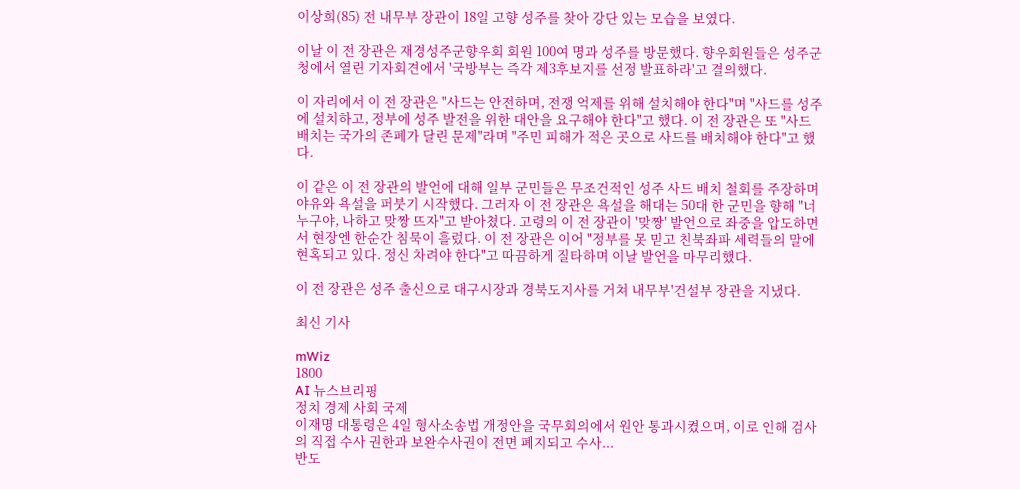이상희(85) 전 내무부 장관이 18일 고향 성주를 찾아 강단 있는 모습을 보였다.

이날 이 전 장관은 재경성주군향우회 회원 100여 명과 성주를 방문했다. 향우회원들은 성주군청에서 열린 기자회견에서 '국방부는 즉각 제3후보지를 선정 발표하라'고 결의했다.

이 자리에서 이 전 장관은 "사드는 안전하며, 전쟁 억제를 위해 설치해야 한다"며 "사드를 성주에 설치하고, 정부에 성주 발전을 위한 대안을 요구해야 한다"고 했다. 이 전 장관은 또 "사드 배치는 국가의 존폐가 달린 문제"라며 "주민 피해가 적은 곳으로 사드를 배치해야 한다"고 했다.

이 같은 이 전 장관의 발언에 대해 일부 군민들은 무조건적인 성주 사드 배치 철회를 주장하며 야유와 욕설을 퍼붓기 시작했다. 그러자 이 전 장관은 욕설을 해대는 50대 한 군민을 향해 "너 누구야, 나하고 맞짱 뜨자"고 받아쳤다. 고령의 이 전 장관이 '맞짱' 발언으로 좌중을 압도하면서 현장엔 한순간 침묵이 흘렀다. 이 전 장관은 이어 "정부를 못 믿고 친북좌파 세력들의 말에 현혹되고 있다. 정신 차려야 한다"고 따끔하게 질타하며 이날 발언을 마무리했다.

이 전 장관은 성주 출신으로 대구시장과 경북도지사를 거쳐 내무부'건설부 장관을 지냈다.

최신 기사

mWiz
1800
AI 뉴스브리핑
정치 경제 사회 국제
이재명 대통령은 4일 형사소송법 개정안을 국무회의에서 원안 통과시켰으며, 이로 인해 검사의 직접 수사 권한과 보완수사권이 전면 폐지되고 수사...
반도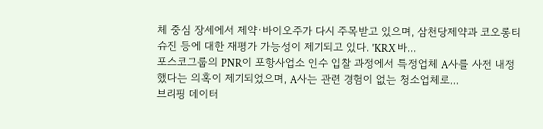체 중심 장세에서 제약·바이오주가 다시 주목받고 있으며, 삼천당제약과 코오롱티슈진 등에 대한 재평가 가능성이 제기되고 있다. 'KRX 바...
포스코그룹의 PNR이 포항사업소 인수 입찰 과정에서 특정업체 A사를 사전 내정했다는 의혹이 제기되었으며, A사는 관련 경험이 없는 청소업체로...
브리핑 데이터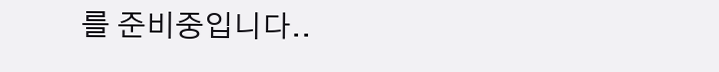를 준비중입니다..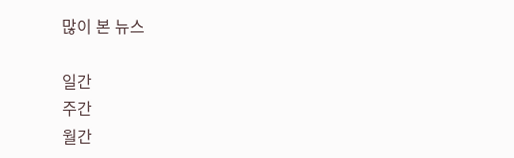많이 본 뉴스

일간
주간
월간